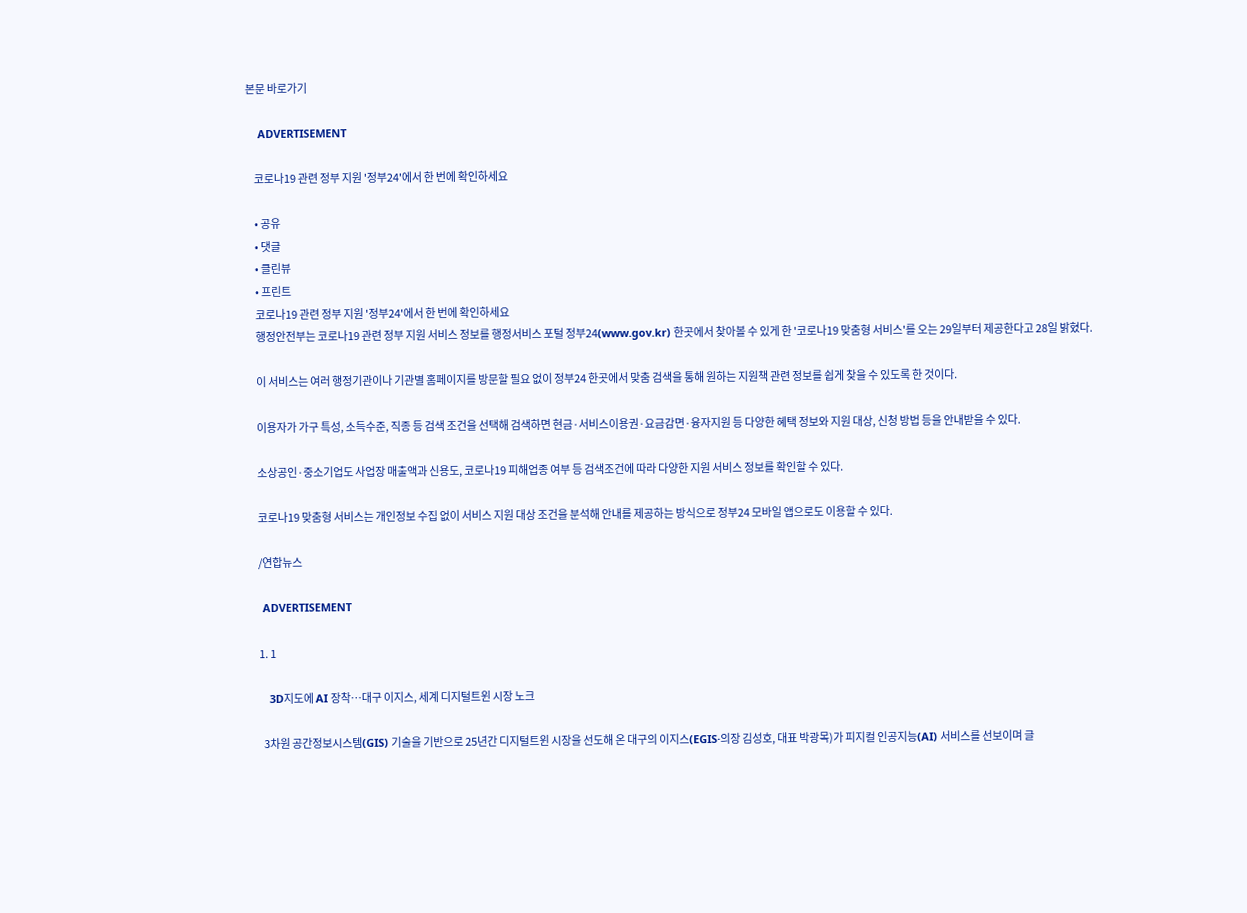본문 바로가기

    ADVERTISEMENT

    코로나19 관련 정부 지원 '정부24'에서 한 번에 확인하세요

    • 공유
    • 댓글
    • 클린뷰
    • 프린트
    코로나19 관련 정부 지원 '정부24'에서 한 번에 확인하세요
    행정안전부는 코로나19 관련 정부 지원 서비스 정보를 행정서비스 포털 정부24(www.gov.kr) 한곳에서 찾아볼 수 있게 한 '코로나19 맞춤형 서비스'를 오는 29일부터 제공한다고 28일 밝혔다.

    이 서비스는 여러 행정기관이나 기관별 홈페이지를 방문할 필요 없이 정부24 한곳에서 맞춤 검색을 통해 원하는 지원책 관련 정보를 쉽게 찾을 수 있도록 한 것이다.

    이용자가 가구 특성, 소득수준, 직종 등 검색 조건을 선택해 검색하면 현금·서비스이용권·요금감면·융자지원 등 다양한 혜택 정보와 지원 대상, 신청 방법 등을 안내받을 수 있다.

    소상공인·중소기업도 사업장 매출액과 신용도, 코로나19 피해업종 여부 등 검색조건에 따라 다양한 지원 서비스 정보를 확인할 수 있다.

    코로나19 맞춤형 서비스는 개인정보 수집 없이 서비스 지원 대상 조건을 분석해 안내를 제공하는 방식으로 정부24 모바일 앱으로도 이용할 수 있다.

    /연합뉴스

    ADVERTISEMENT

    1. 1

      3D지도에 AI 장착…대구 이지스, 세계 디지털트윈 시장 노크

      3차원 공간정보시스템(GIS) 기술을 기반으로 25년간 디지털트윈 시장을 선도해 온 대구의 이지스(EGIS·의장 김성호, 대표 박광목)가 피지컬 인공지능(AI) 서비스를 선보이며 글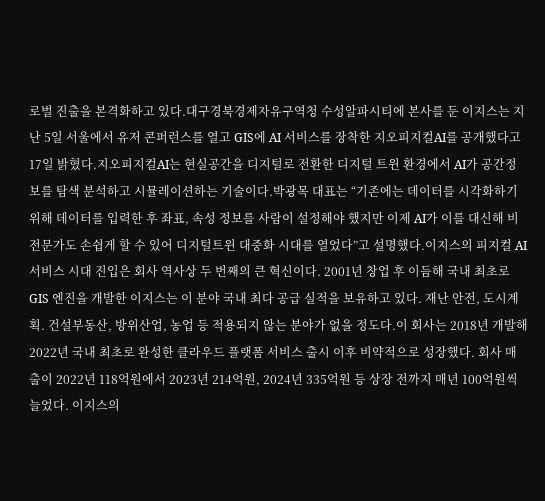로벌 진출을 본격화하고 있다.대구경북경제자유구역청 수성알파시티에 본사를 둔 이지스는 지난 5일 서울에서 유저 콘퍼런스를 열고 GIS에 AI 서비스를 장착한 지오피지컬AI를 공개했다고 17일 밝혔다.지오피지컬AI는 현실공간을 디지털로 전환한 디지털 트윈 환경에서 AI가 공간정보를 탐색 분석하고 시뮬레이션하는 기술이다.박광목 대표는 “기존에는 데이터를 시각화하기 위해 데이터를 입력한 후 좌표, 속성 정보를 사람이 설정해야 했지만 이제 AI가 이를 대신해 비전문가도 손쉽게 할 수 있어 디지털트윈 대중화 시대를 열었다”고 설명했다.이지스의 피지컬 AI 서비스 시대 진입은 회사 역사상 두 번째의 큰 혁신이다. 2001년 창업 후 이듬해 국내 최초로 GIS 엔진을 개발한 이지스는 이 분야 국내 최다 공급 실적을 보유하고 있다. 재난 안전, 도시계획. 건설부동산, 방위산업, 농업 등 적용되지 않는 분야가 없을 정도다.이 회사는 2018년 개발해 2022년 국내 최초로 완성한 클라우드 플랫폼 서비스 출시 이후 비약적으로 성장했다. 회사 매출이 2022년 118억원에서 2023년 214억원, 2024년 335억원 등 상장 전까지 매년 100억원씩 늘었다. 이지스의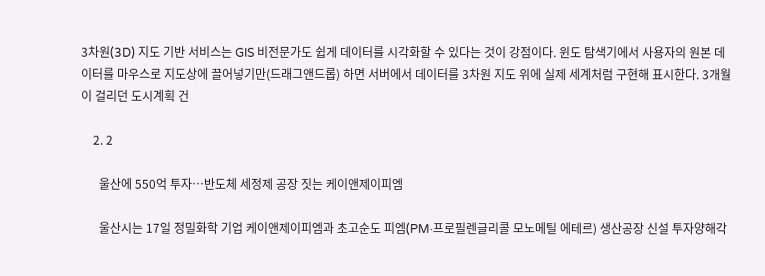3차원(3D) 지도 기반 서비스는 GIS 비전문가도 쉽게 데이터를 시각화할 수 있다는 것이 강점이다. 윈도 탐색기에서 사용자의 원본 데이터를 마우스로 지도상에 끌어넣기만(드래그앤드롭) 하면 서버에서 데이터를 3차원 지도 위에 실제 세계처럼 구현해 표시한다. 3개월이 걸리던 도시계획 건

    2. 2

      울산에 550억 투자…반도체 세정제 공장 짓는 케이앤제이피엠

      울산시는 17일 정밀화학 기업 케이앤제이피엠과 초고순도 피엠(PM·프로필렌글리콜 모노메틸 에테르) 생산공장 신설 투자양해각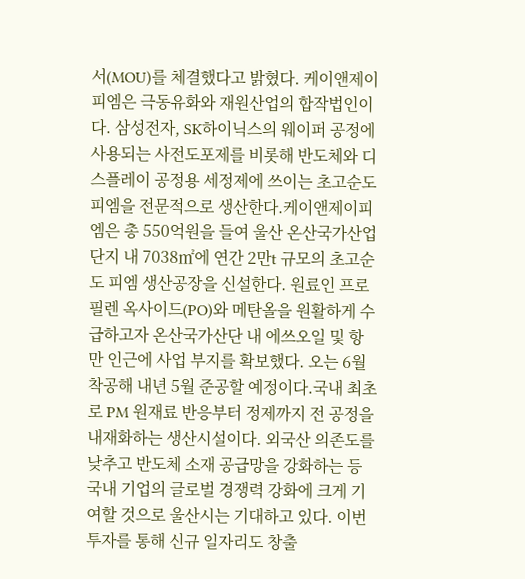서(MOU)를 체결했다고 밝혔다. 케이앤제이피엠은 극동유화와 재원산업의 합작법인이다. 삼성전자, SK하이닉스의 웨이퍼 공정에 사용되는 사전도포제를 비롯해 반도체와 디스플레이 공정용 세정제에 쓰이는 초고순도 피엠을 전문적으로 생산한다.케이앤제이피엠은 총 550억원을 들여 울산 온산국가산업단지 내 7038㎡에 연간 2만t 규모의 초고순도 피엠 생산공장을 신설한다. 원료인 프로필렌 옥사이드(PO)와 메탄올을 원활하게 수급하고자 온산국가산단 내 에쓰오일 및 항만 인근에 사업 부지를 확보했다. 오는 6월 착공해 내년 5월 준공할 예정이다.국내 최초로 PM 원재료 반응부터 정제까지 전 공정을 내재화하는 생산시설이다. 외국산 의존도를 낮추고 반도체 소재 공급망을 강화하는 등 국내 기업의 글로벌 경쟁력 강화에 크게 기여할 것으로 울산시는 기대하고 있다. 이번 투자를 통해 신규 일자리도 창출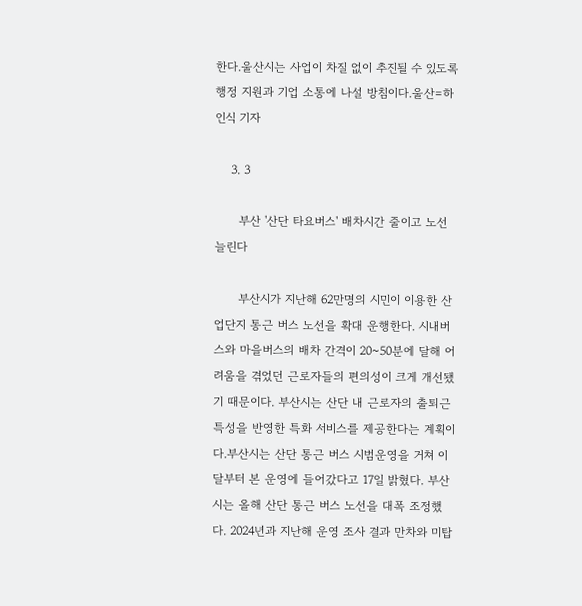한다.울산시는 사업이 차질 없이 추진될 수 있도록 행정 지원과 기업 소통에 나설 방침이다.울산=하인식 기자

    3. 3

      부산 '산단 타요버스' 배차시간 줄이고 노선 늘린다

      부산시가 지난해 62만명의 시민이 이용한 산업단지 통근 버스 노선을 확대 운행한다. 시내버스와 마을버스의 배차 간격이 20~50분에 달해 어려움을 겪었던 근로자들의 편의성이 크게 개선됐기 때문이다. 부산시는 산단 내 근로자의 출퇴근 특성을 반영한 특화 서비스를 제공한다는 계획이다.부산시는 산단 통근 버스 시범운영을 거쳐 이달부터 본 운영에 들어갔다고 17일 밝혔다. 부산시는 올해 산단 통근 버스 노선을 대폭 조정했다. 2024년과 지난해 운영 조사 결과 만차와 미탑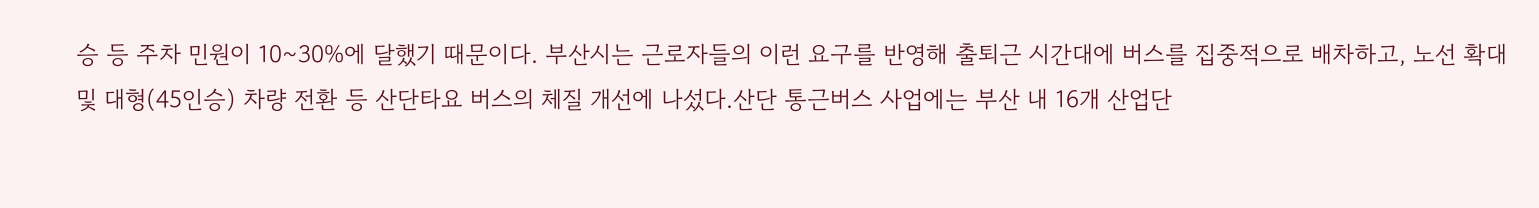승 등 주차 민원이 10~30%에 달했기 때문이다. 부산시는 근로자들의 이런 요구를 반영해 출퇴근 시간대에 버스를 집중적으로 배차하고, 노선 확대 및 대형(45인승) 차량 전환 등 산단타요 버스의 체질 개선에 나섰다.산단 통근버스 사업에는 부산 내 16개 산업단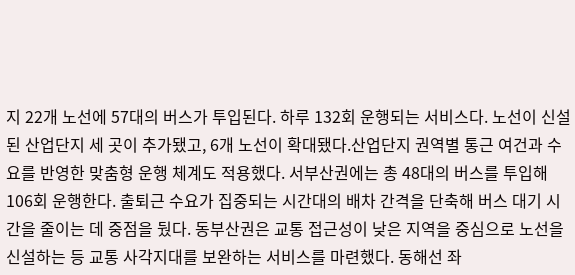지 22개 노선에 57대의 버스가 투입된다. 하루 132회 운행되는 서비스다. 노선이 신설된 산업단지 세 곳이 추가됐고, 6개 노선이 확대됐다.산업단지 권역별 통근 여건과 수요를 반영한 맞춤형 운행 체계도 적용했다. 서부산권에는 총 48대의 버스를 투입해 106회 운행한다. 출퇴근 수요가 집중되는 시간대의 배차 간격을 단축해 버스 대기 시간을 줄이는 데 중점을 뒀다. 동부산권은 교통 접근성이 낮은 지역을 중심으로 노선을 신설하는 등 교통 사각지대를 보완하는 서비스를 마련했다. 동해선 좌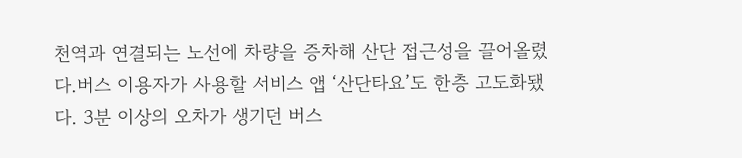천역과 연결되는 노선에 차량을 증차해 산단 접근성을 끌어올렸다.버스 이용자가 사용할 서비스 앱 ‘산단타요’도 한층 고도화됐다. 3분 이상의 오차가 생기던 버스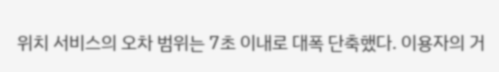위치 서비스의 오차 범위는 7초 이내로 대폭 단축했다. 이용자의 거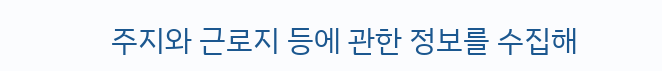주지와 근로지 등에 관한 정보를 수집해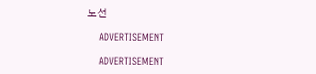노선

    ADVERTISEMENT

    ADVERTISEMENT